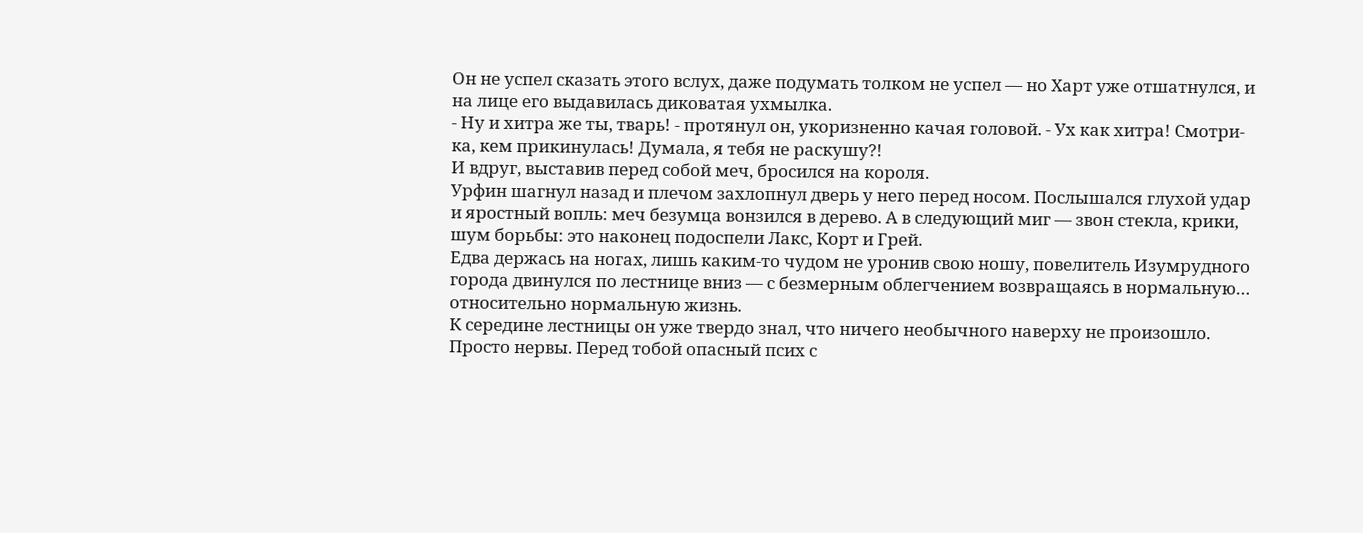Он не успел сказать этого вслух, даже подумать толком не успел — но Харт уже отшатнулся, и на лице его выдавилась диковатая ухмылка.
- Ну и хитра же ты, тварь! - протянул он, укоризненно качая головой. - Ух как хитра! Смотри-ка, кем прикинулась! Думала, я тебя не раскушу?!
И вдруг, выставив перед собой меч, бросился на короля.
Урфин шагнул назад и плечом захлопнул дверь у него перед носом. Послышался глухой удар и яростный вопль: меч безумца вонзился в дерево. А в следующий миг — звон стекла, крики, шум борьбы: это наконец подоспели Лакс, Корт и Грей.
Едва держась на ногах, лишь каким-то чудом не уронив свою ношу, повелитель Изумрудного города двинулся по лестнице вниз — с безмерным облегчением возвращаясь в нормальную… относительно нормальную жизнь.
К середине лестницы он уже твердо знал, что ничего необычного наверху не произошло. Просто нервы. Перед тобой опасный псих с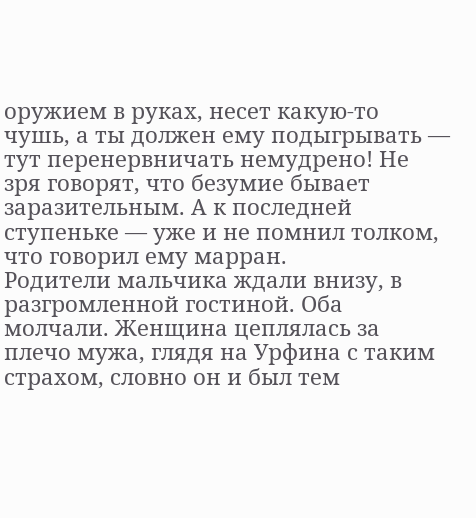оружием в руках, несет какую-то чушь, а ты должен ему подыгрывать — тут перенервничать немудрено! Не зря говорят, что безумие бывает заразительным. А к последней ступеньке — уже и не помнил толком, что говорил ему марран.
Родители мальчика ждали внизу, в разгромленной гостиной. Оба молчали. Женщина цеплялась за плечо мужа, глядя на Урфина с таким страхом, словно он и был тем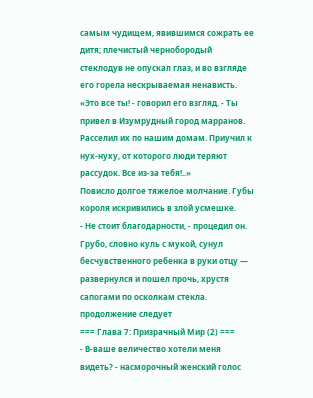самым чудищем, явившимся сожрать ее дитя; плечистый чернобородый стеклодув не опускал глаз, и во взгляде его горела нескрываемая ненависть.
«Это все ты! - говорил его взгляд. - Ты привел в Изумрудный город марранов. Расселил их по нашим домам. Приучил к нух-нуху, от которого люди теряют рассудок. Все из-за тебя!..»
Повисло долгое тяжелое молчание. Губы короля искривились в злой усмешке.
- Не стоит благодарности, - процедил он.
Грубо, словно куль с мукой, сунул бесчувственного ребенка в руки отцу — развернулся и пошел прочь, хрустя сапогами по осколкам стекла.
продолжение следует
=== Глава 7: Призрачный Мир (2) ===
- В-ваше величество хотели меня видеть? - насморочный женский голос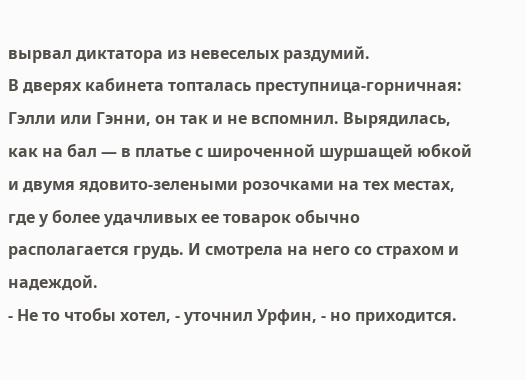вырвал диктатора из невеселых раздумий.
В дверях кабинета топталась преступница-горничная: Гэлли или Гэнни, он так и не вспомнил. Вырядилась, как на бал — в платье с широченной шуршащей юбкой и двумя ядовито-зелеными розочками на тех местах, где у более удачливых ее товарок обычно располагается грудь. И смотрела на него со страхом и надеждой.
- Не то чтобы хотел, - уточнил Урфин, - но приходится.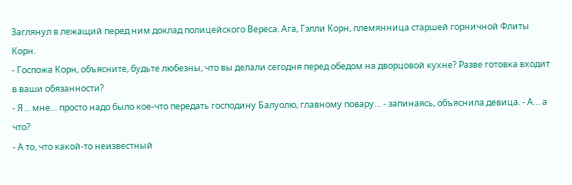Заглянул в лежащий перед ним доклад полицейского Вереса. Ага, Гэлли Корн, племянница старшей горничной Флиты Корн.
- Госпожа Корн, объясните, будьте любезны, что вы делали сегодня перед обедом на дворцовой кухне? Разве готовка входит в ваши обязанности?
- Я… мне… просто надо было кое-что передать господину Балуолю, главному повару… - запинаясь, объяснила девица. - А… а что?
- А то, что какой-то неизвестный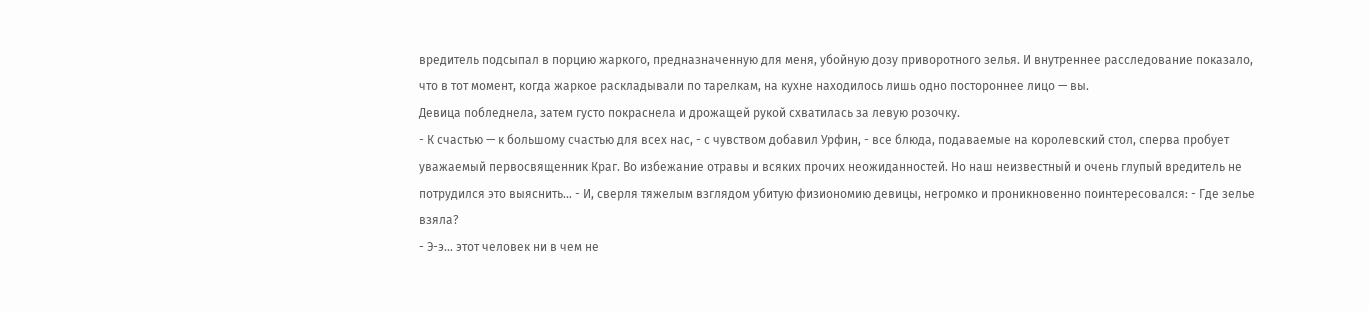вредитель подсыпал в порцию жаркого, предназначенную для меня, убойную дозу приворотного зелья. И внутреннее расследование показало, что в тот момент, когда жаркое раскладывали по тарелкам, на кухне находилось лишь одно постороннее лицо — вы.
Девица побледнела, затем густо покраснела и дрожащей рукой схватилась за левую розочку.
- К счастью — к большому счастью для всех нас, - с чувством добавил Урфин, - все блюда, подаваемые на королевский стол, сперва пробует уважаемый первосвященник Краг. Во избежание отравы и всяких прочих неожиданностей. Но наш неизвестный и очень глупый вредитель не потрудился это выяснить… - И, сверля тяжелым взглядом убитую физиономию девицы, негромко и проникновенно поинтересовался: - Где зелье взяла?
- Э-э… этот человек ни в чем не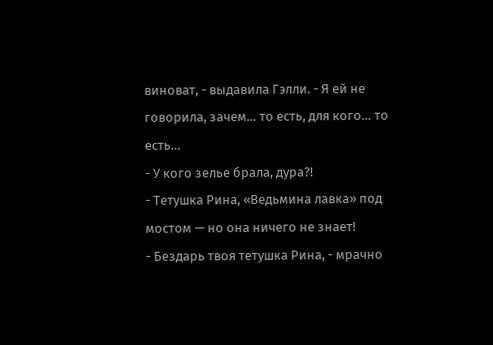виноват, - выдавила Гэлли. - Я ей не говорила, зачем… то есть, для кого… то есть…
- У кого зелье брала, дура?!
- Тетушка Рина, «Ведьмина лавка» под мостом — но она ничего не знает!
- Бездарь твоя тетушка Рина, - мрачно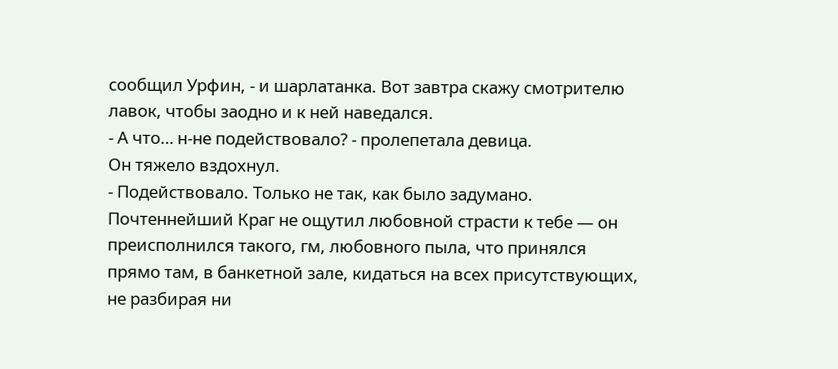сообщил Урфин, - и шарлатанка. Вот завтра скажу смотрителю лавок, чтобы заодно и к ней наведался.
- А что… н-не подействовало? - пролепетала девица.
Он тяжело вздохнул.
- Подействовало. Только не так, как было задумано. Почтеннейший Краг не ощутил любовной страсти к тебе — он преисполнился такого, гм, любовного пыла, что принялся прямо там, в банкетной зале, кидаться на всех присутствующих, не разбирая ни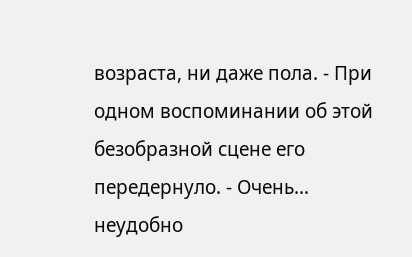возраста, ни даже пола. - При одном воспоминании об этой безобразной сцене его передернуло. - Очень… неудобно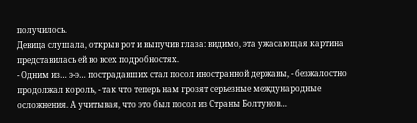получилось.
Девица слушала, открыв рот и выпучив глаза: видимо, эта ужасающая картина представилась ей во всех подробностях.
- Одним из… э-э… пострадавших стал посол иностранной державы, - безжалостно продолжал король, - так что теперь нам грозят серьезные международные осложнения. А учитывая, что это был посол из Страны Болтунов…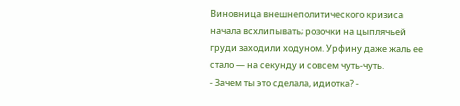Виновница внешнеполитического кризиса начала всхлипывать; розочки на цыплячьей груди заходили ходуном. Урфину даже жаль ее стало — на секунду и совсем чуть-чуть.
- Зачем ты это сделала, идиотка? -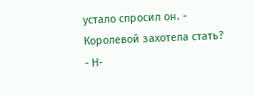устало спросил он. - Королевой захотела стать?
- Н-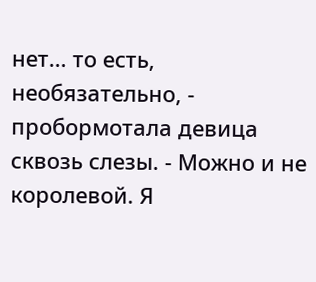нет… то есть, необязательно, - пробормотала девица сквозь слезы. - Можно и не королевой. Я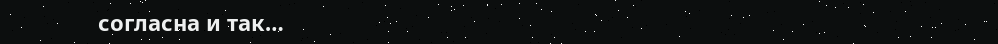согласна и так…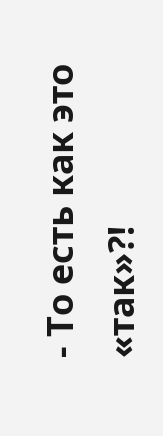- То есть как это «так»?!